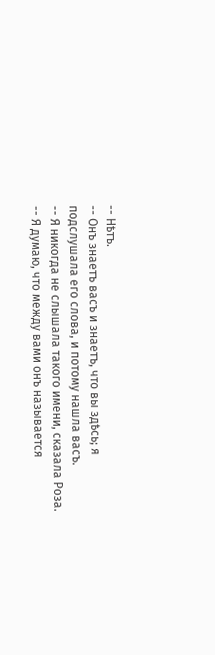-- Нѣтъ.
-- Онъ знаетъ васъ и знаетъ, что вы здѣсь; я подслушала его слова, и потому нашла васъ.
-- Я никогда не слышала такого имени, сказала Роза.
-- Я думаю, что между вами онъ называется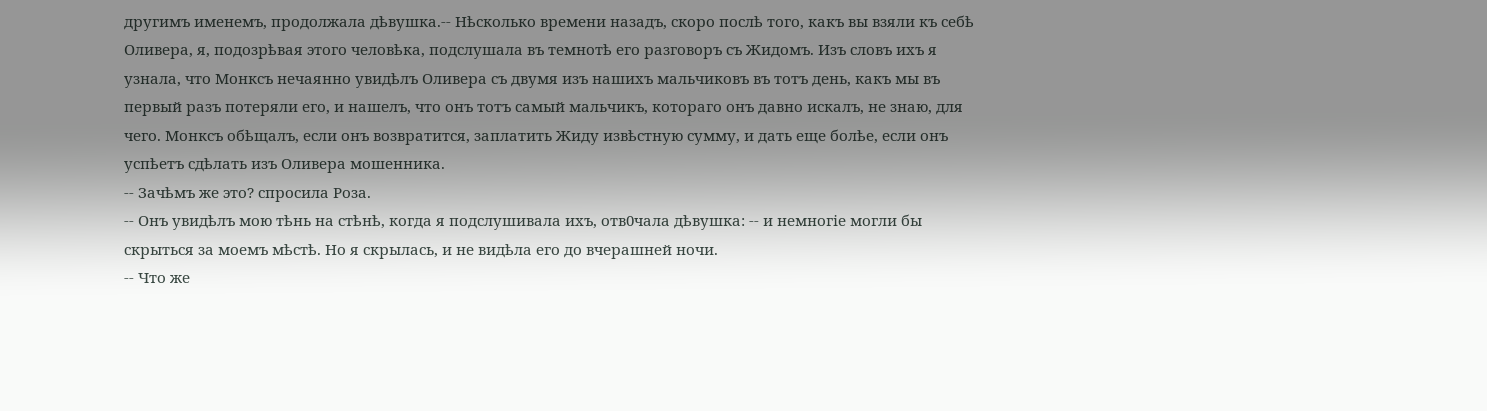другимъ именемъ, продолжала дѣвушка.-- Нѣсколько времени назадъ, скоро послѣ того, какъ вы взяли къ себѣ Оливера, я, подозрѣвая этого человѣка, подслушала въ темнотѣ его разговоръ съ Жидомъ. Изъ словъ ихъ я узнала, что Монксъ нечаянно увидѣлъ Оливера съ двумя изъ нашихъ мальчиковъ въ тотъ день, какъ мы въ первый разъ потеряли его, и нашелъ, что онъ тотъ самый мальчикъ, котораго онъ давно искалъ, не знаю, для чего. Монксъ обѣщалъ, если онъ возвратится, заплатить Жиду извѣстную сумму, и дать еще болѣе, если онъ успѣетъ сдѣлать изъ Оливера мошенника.
-- Зачѣмъ же это? спросила Роза.
-- Онъ увидѣлъ мою тѣнь на стѣнѣ, когда я подслушивала ихъ, отв0чала дѣвушка: -- и немногіе могли бы скрыться за моемъ мѣстѣ. Но я скрылась, и не видѣла его до вчерашней ночи.
-- Что же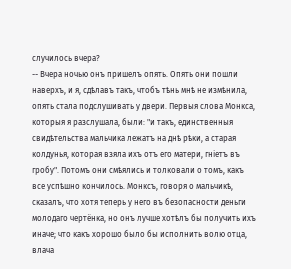случилось вчера?
-- Вчера ночью онъ пришелъ опять. Опять они пошли наверхъ, и я, сдѣлавъ такъ, чтобъ тѣнь мнѣ не измѣнила, опять стала подслушивать у двери. Первыя слова Монкса, которыя я разслушала, были: "и такъ, единственныя свидѣтельства мальчика лежатъ на днѣ рѣки, а старая колдунья, которая взяла ихъ отъ его матери, гніетъ въ гробу". Потомъ они смѣялись и толковали о томъ, какъ все успѣшно кончилось. Монксъ, говоря о мальчикѣ, сказалъ, что хотя теперь у него въ безопасности деньги молодаго чертёнка, но онъ лучше хотѣлъ бы получить ихъ иначе; что какъ хорошо было бы исполнить волю отца, влача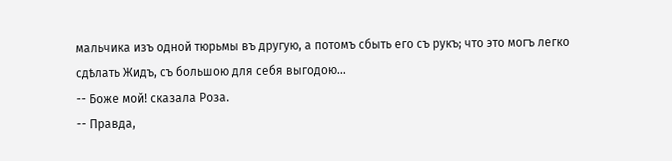мальчика изъ одной тюрьмы въ другую, а потомъ сбыть его съ рукъ; что это могъ легко сдѣлать Жидъ, съ большою для себя выгодою...
-- Боже мой! сказала Роза.
-- Правда,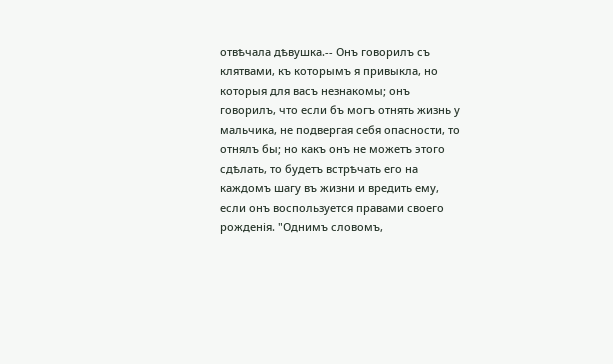отвѣчала дѣвушка.-- Онъ говорилъ съ клятвами, къ которымъ я привыкла, но которыя для васъ незнакомы; онъ говорилъ, что если бъ могъ отнять жизнь у мальчика, не подвергая себя опасности, то отнялъ бы; но какъ онъ не можетъ этого сдѣлать, то будетъ встрѣчать его на каждомъ шагу въ жизни и вредить ему, если онъ воспользуется правами своего рожденія. "Однимъ словомъ,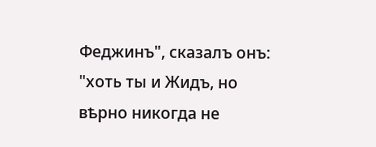Феджинъ", сказалъ онъ: "хоть ты и Жидъ, но вѣрно никогда не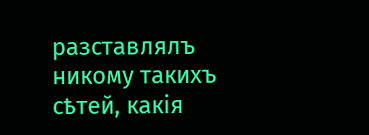разставлялъ никому такихъ сѣтей, какія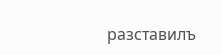разставилъ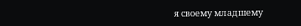я своему младшему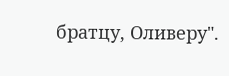братцу, Оливеру".